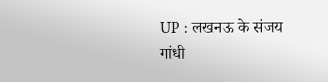UP : लखनऊ के संजय गांधी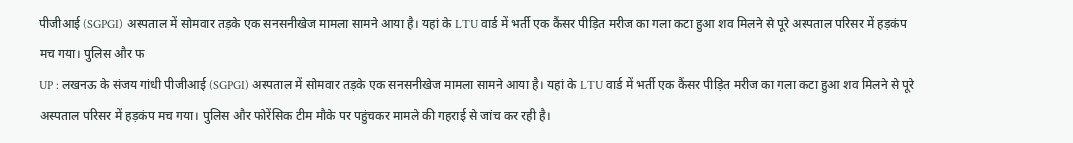पीजीआई (SGPGI) अस्पताल में सोमवार तड़के एक सनसनीखेज मामला सामने आया है। यहां के LTU वार्ड में भर्ती एक कैंसर पीड़ित मरीज का गला कटा हुआ शव मिलने से पूरे अस्पताल परिसर में हड़कंप मच गया। पुलिस और फ
UP : लखनऊ के संजय गांधी पीजीआई (SGPGI) अस्पताल में सोमवार तड़के एक सनसनीखेज मामला सामने आया है। यहां के LTU वार्ड में भर्ती एक कैंसर पीड़ित मरीज का गला कटा हुआ शव मिलने से पूरे अस्पताल परिसर में हड़कंप मच गया। पुलिस और फोरेंसिक टीम मौके पर पहुंचकर मामले की गहराई से जांच कर रही है।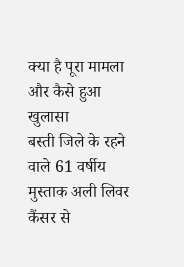क्या है पूरा मामला और कैसे हुआ खुलासा
बस्ती जिले के रहने वाले 61 वर्षीय मुस्ताक अली लिवर कैंसर से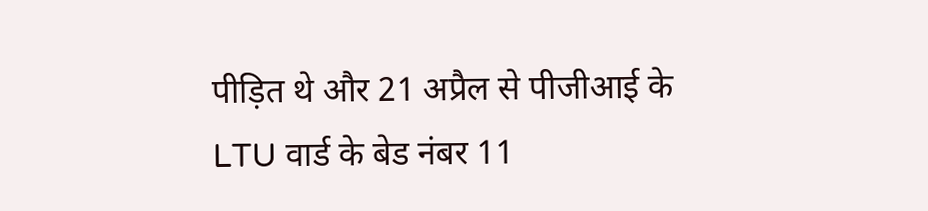पीड़ित थे और 21 अप्रैल से पीजीआई के LTU वार्ड के बेड नंबर 11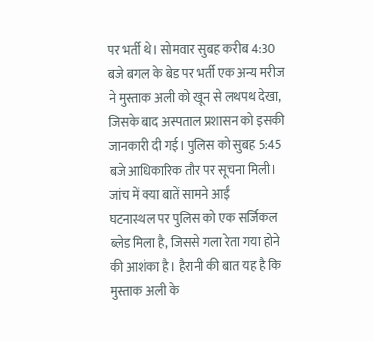पर भर्ती थे। सोमवार सुबह करीब 4:30 बजे बगल के बेड पर भर्ती एक अन्य मरीज ने मुस्ताक अली को खून से लथपथ देखा, जिसके बाद अस्पताल प्रशासन को इसकी जानकारी दी गई। पुलिस को सुबह 5:45 बजे आधिकारिक तौर पर सूचना मिली।
जांच में क्या बातें सामने आईं
घटनास्थल पर पुलिस को एक सर्जिकल ब्लेड मिला है, जिससे गला रेता गया होने की आशंका है। हैरानी की बात यह है कि मुस्ताक अली के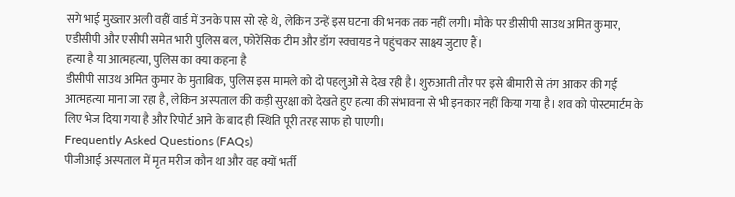सगे भाई मुख्तार अली वहीं वार्ड में उनके पास सो रहे थे, लेकिन उन्हें इस घटना की भनक तक नहीं लगी। मौके पर डीसीपी साउथ अमित कुमार, एडीसीपी और एसीपी समेत भारी पुलिस बल, फोरेंसिक टीम और डॉग स्क्वायड ने पहुंचकर साक्ष्य जुटाए हैं।
हत्या है या आत्महत्या, पुलिस का क्या कहना है
डीसीपी साउथ अमित कुमार के मुताबिक, पुलिस इस मामले को दो पहलुओं से देख रही है। शुरुआती तौर पर इसे बीमारी से तंग आकर की गई आत्महत्या माना जा रहा है, लेकिन अस्पताल की कड़ी सुरक्षा को देखते हुए हत्या की संभावना से भी इनकार नहीं किया गया है। शव को पोस्टमार्टम के लिए भेज दिया गया है और रिपोर्ट आने के बाद ही स्थिति पूरी तरह साफ हो पाएगी।
Frequently Asked Questions (FAQs)
पीजीआई अस्पताल में मृत मरीज कौन था और वह क्यों भर्ती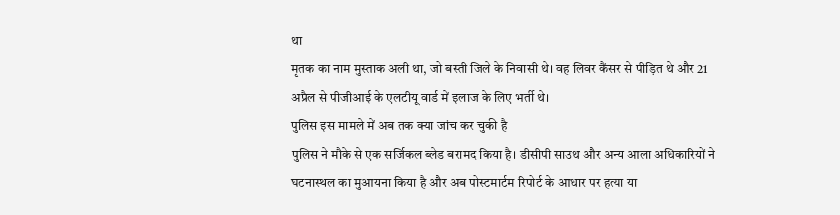था
मृतक का नाम मुस्ताक अली था, जो बस्ती जिले के निवासी थे। वह लिवर कैंसर से पीड़ित थे और 21 अप्रैल से पीजीआई के एलटीयू वार्ड में इलाज के लिए भर्ती थे।
पुलिस इस मामले में अब तक क्या जांच कर चुकी है
पुलिस ने मौके से एक सर्जिकल ब्लेड बरामद किया है। डीसीपी साउथ और अन्य आला अधिकारियों ने घटनास्थल का मुआयना किया है और अब पोस्टमार्टम रिपोर्ट के आधार पर हत्या या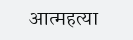आत्महत्या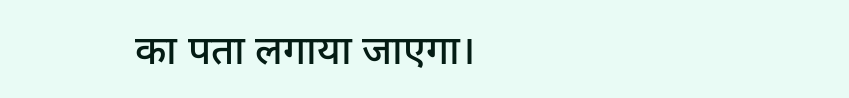का पता लगाया जाएगा।